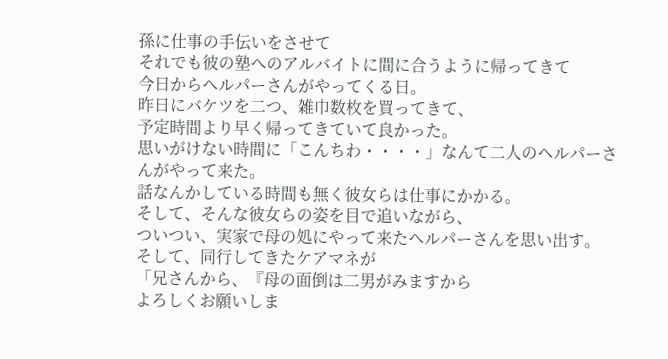孫に仕事の手伝いをさせて
それでも彼の塾へのアルバイトに間に合うように帰ってきて
今日からヘルパーさんがやってくる日。
昨日にバケツを二つ、雑巾数枚を買ってきて、
予定時間より早く帰ってきていて良かった。
思いがけない時間に「こんちわ・・・・」なんて二人のヘルパーさんがやって来た。
話なんかしている時間も無く彼女らは仕事にかかる。
そして、そんな彼女らの姿を目で追いながら、
ついつい、実家で母の処にやって来たヘルパーさんを思い出す。
そして、同行してきたケアマネが
「兄さんから、『母の面倒は二男がみますから
よろしくお願いしま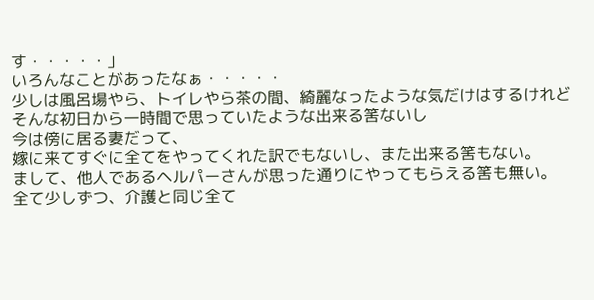す・・・・・」
いろんなことがあったなぁ・・・・・
少しは風呂場やら、トイレやら茶の間、綺麗なったような気だけはするけれど
そんな初日から一時間で思っていたような出来る筈ないし
今は傍に居る妻だって、
嫁に来てすぐに全てをやってくれた訳でもないし、また出来る筈もない。
まして、他人であるヘルパーさんが思った通りにやってもらえる筈も無い。
全て少しずつ、介護と同じ全て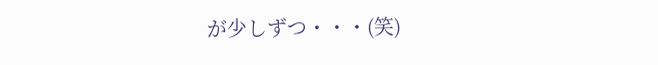が少しずつ・・・(笑)